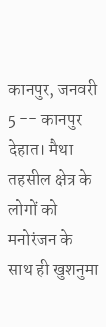कानपुर, जनवरी 5 -- कानपुर देहात। मैथा तहसील क्षेत्र के लोगों को मनोरंजन के साथ ही खुशनुमा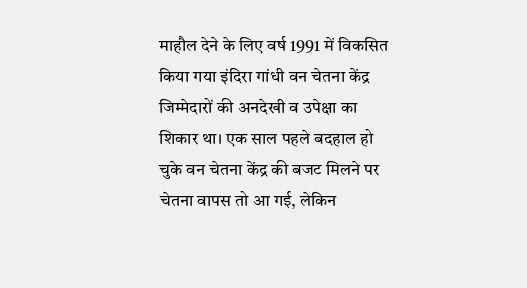माहौल देने के लिए वर्ष 1991 में विकसित किया गया इंदिरा गांधी वन चेतना केंद्र जिम्मेदारों की अनदेखी व उपेक्षा का शिकार था। एक साल पहले बदहाल हो चुके वन चेतना केंद्र की बजट मिलने पर चेतना वापस तो आ गई, लेकिन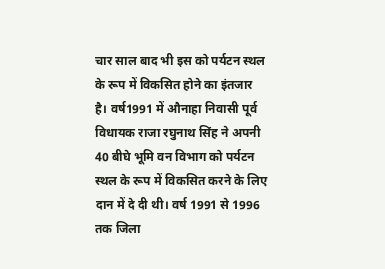चार साल बाद भी इस को पर्यटन स्थल के रूप में विकसित होने का इंतजार है। वर्ष1991 में औनाहा निवासी पूर्व विधायक राजा रघुनाथ सिंह ने अपनी 40 बीघे भूमि वन विभाग को पर्यटन स्थल के रूप में विकसित करने के लिए दान में दे दी थी। वर्ष 1991 से 1996 तक जिला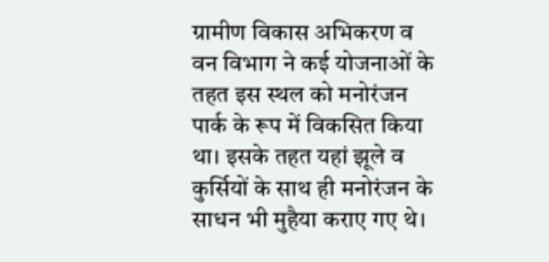ग्रामीण विकास अभिकरण व वन विभाग ने कई योजनाओं के तहत इस स्थल को मनोरंजन पार्क के रूप में विकसित किया था। इसके तहत यहां झूले व कुर्सियों के साथ ही मनोरंजन के साधन भी मुहैया कराए गए थे।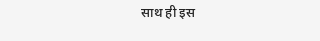साथ ही इस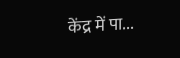केंद्र में पा...